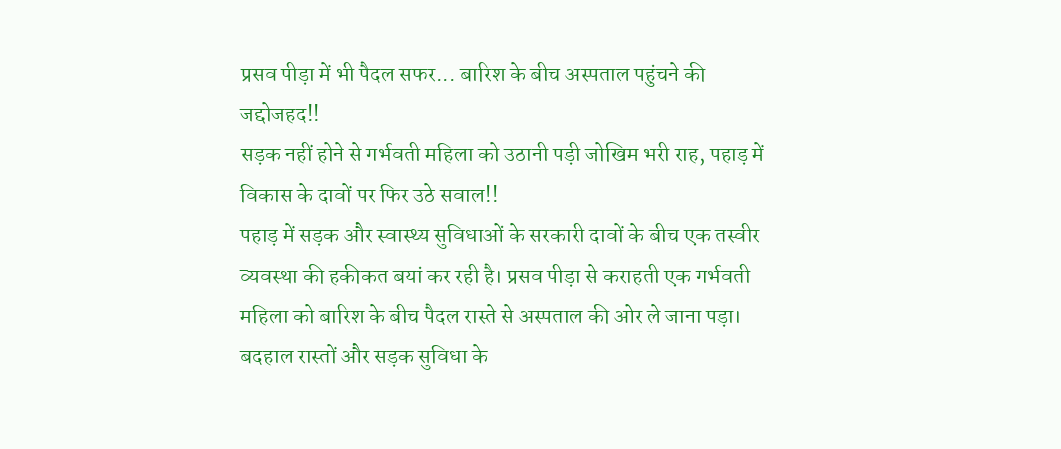प्रसव पीड़ा में भी पैदल सफर... बारिश के बीच अस्पताल पहुंचने की जद्दोजहद!!
सड़क नहीं होने से गर्भवती महिला को उठानी पड़ी जोखिम भरी राह, पहाड़ में विकास के दावों पर फिर उठे सवाल!!
पहाड़ में सड़क और स्वास्थ्य सुविधाओं के सरकारी दावों के बीच एक तस्वीर व्यवस्था की हकीकत बयां कर रही है। प्रसव पीड़ा से कराहती एक गर्भवती महिला को बारिश के बीच पैदल रास्ते से अस्पताल की ओर ले जाना पड़ा। बदहाल रास्तों और सड़क सुविधा के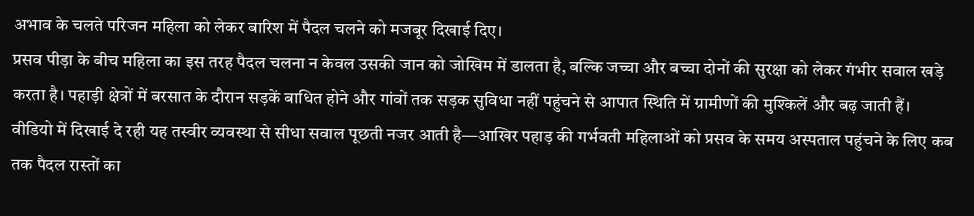अभाव के चलते परिजन महिला को लेकर बारिश में पैदल चलने को मजबूर दिखाई दिए।
प्रसव पीड़ा के बीच महिला का इस तरह पैदल चलना न केवल उसकी जान को जोखिम में डालता है, बल्कि जच्चा और बच्चा दोनों की सुरक्षा को लेकर गंभीर सवाल खड़े करता है। पहाड़ी क्षेत्रों में बरसात के दौरान सड़कें बाधित होने और गांवों तक सड़क सुविधा नहीं पहुंचने से आपात स्थिति में ग्रामीणों की मुश्किलें और बढ़ जाती हैं।
वीडियो में दिखाई दे रही यह तस्वीर व्यवस्था से सीधा सवाल पूछती नजर आती है—आखिर पहाड़ की गर्भवती महिलाओं को प्रसव के समय अस्पताल पहुंचने के लिए कब तक पैदल रास्तों का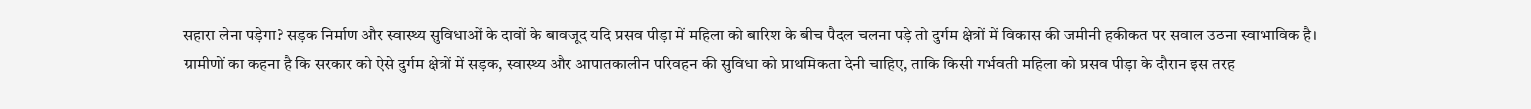सहारा लेना पड़ेगा? सड़क निर्माण और स्वास्थ्य सुविधाओं के दावों के बावजूद यदि प्रसव पीड़ा में महिला को बारिश के बीच पैदल चलना पड़े तो दुर्गम क्षेत्रों में विकास की जमीनी हकीकत पर सवाल उठना स्वाभाविक है।
ग्रामीणों का कहना है कि सरकार को ऐसे दुर्गम क्षेत्रों में सड़क, स्वास्थ्य और आपातकालीन परिवहन की सुविधा को प्राथमिकता देनी चाहिए, ताकि किसी गर्भवती महिला को प्रसव पीड़ा के दौरान इस तरह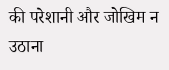की परेशानी और जोखिम न उठाना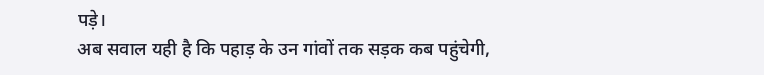पड़े।
अब सवाल यही है कि पहाड़ के उन गांवों तक सड़क कब पहुंचेगी,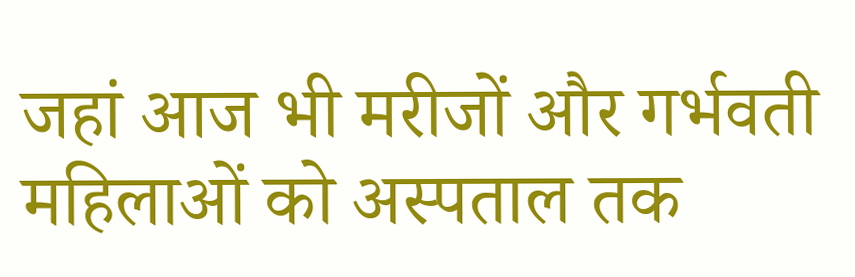जहां आज भी मरीजों और गर्भवती महिलाओं को अस्पताल तक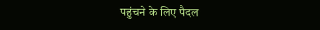पहुंचने के लिए पैदल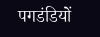पगडंडियों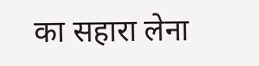का सहारा लेना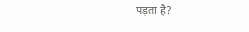पड़ता है?